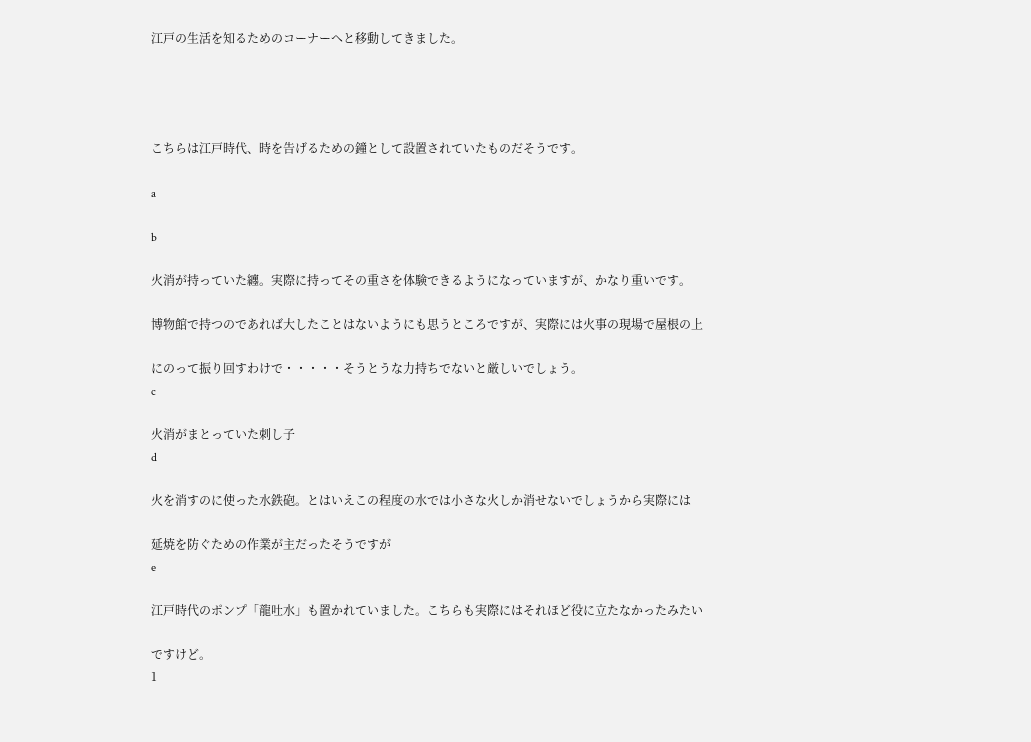江戸の生活を知るためのコーナーへと移動してきました。




こちらは江戸時代、時を告げるための鐘として設置されていたものだそうです。

a

b

火消が持っていた纏。実際に持ってその重さを体験できるようになっていますが、かなり重いです。

博物館で持つのであれば大したことはないようにも思うところですが、実際には火事の現場で屋根の上

にのって振り回すわけで・・・・・そうとうな力持ちでないと厳しいでしょう。
c

火消がまとっていた刺し子
d

火を消すのに使った水鉄砲。とはいえこの程度の水では小さな火しか消せないでしょうから実際には

延焼を防ぐための作業が主だったそうですが
e

江戸時代のポンプ「龍吐水」も置かれていました。こちらも実際にはそれほど役に立たなかったみたい

ですけど。
1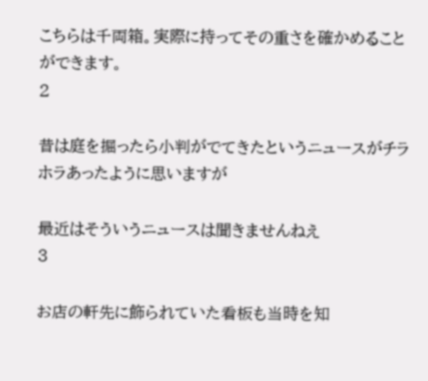こちらは千両箱。実際に持ってその重さを確かめることができます。
2

昔は庭を掘ったら小判がでてきたというニュースがチラホラあったように思いますが

最近はそういうニュースは聞きませんねえ
3

お店の軒先に飾られていた看板も当時を知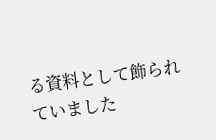る資料として飾られていました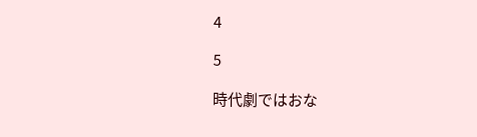4

5

時代劇ではおな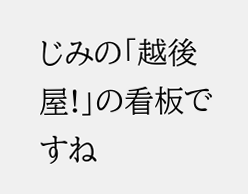じみの「越後屋!」の看板ですね